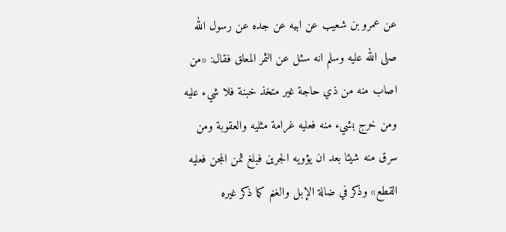عن عمرو بن شعيب عن ابيه عن جده عن رسول الله صلى الله عليه وسلم انه سئل عن الثمر المعلق فقال: «من اصاب منه من ذي حاجة غير متخذ خبنة فلا شيء عليه ومن خرج بشيء منه فعليه غرامة مثليه والعقوبة ومن سرق منه شيئا بعد ان يؤويه الجرين فبلغ ثمن المجن فعليه القطع» وذكر في ضالة الإبل والغنم كما ذكر غيره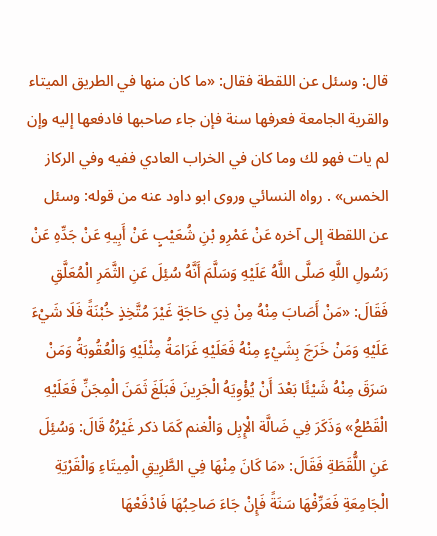قال: وسئل عن اللقطة فقال: «ما كان منها في الطريق الميتاء والقرية الجامعة فعرفها سنة فإن جاء صاحبها فادفعها إليه وإن لم يات فهو لك وما كان في الخراب العادي ففيه وفي الركاز الخمس» . رواه النسائي وروى ابو داود عنه من قوله: وسئل عن اللقطة إلى آخره عَنْ عَمْرِو بْنِ شُعَيْبٍ عَنْ أَبِيهِ عَنْ جَدِّهِ عَنْ رَسُولِ اللَّهِ صَلَّى اللَّهُ عَلَيْهِ وَسَلَّمَ أَنَّهُ سُئِلَ عَنِ الثَّمَرِ الْمُعَلَّقِ فَقَالَ: «مَنْ أَصَابَ مِنْهُ مِنْ ذِي حَاجَةٍ غَيْرَ مُتَّخِذٍ خُبْنَةً فَلَا شَيْءَ عَلَيْهِ وَمَنْ خَرَجَ بِشَيْءٍ مِنْهُ فَعَلَيْهِ غَرَامَةُ مِثْلَيْهِ وَالْعُقُوبَةُ وَمَنْ سَرَقَ مِنْهُ شَيْئًا بَعْدَ أَنْ يُؤْوِيَهُ الْجَرِينَ فَبَلَغَ ثَمَنَ الْمِجَنِّ فَعَلَيْهِ الْقَطْعُ» وَذَكَرَ فِي ضَالَّة الْإِبِل وَالْغنم كَمَا ذكر غَيْرُهُ قَالَ: وَسُئِلَ عَنِ اللُّقَطَةِ فَقَالَ: «مَا كَانَ مِنْهَا فِي الطَّرِيقِ الْمِيتَاءِ وَالْقَرْيَةِ الْجَامِعَةِ فَعَرِّفْهَا سَنَةً فَإِنْ جَاءَ صَاحِبُهَا فَادْفَعْهَا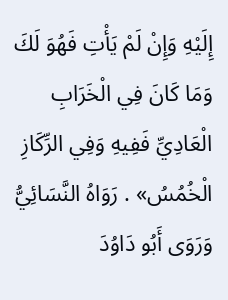إِلَيْهِ وَإِنْ لَمْ يَأْتِ فَهُوَ لَكَ وَمَا كَانَ فِي الْخَرَابِ الْعَادِيِّ فَفِيهِ وَفِي الرِّكَازِ الْخُمُسُ» . رَوَاهُ النَّسَائِيُّ وَرَوَى أَبُو دَاوُدَ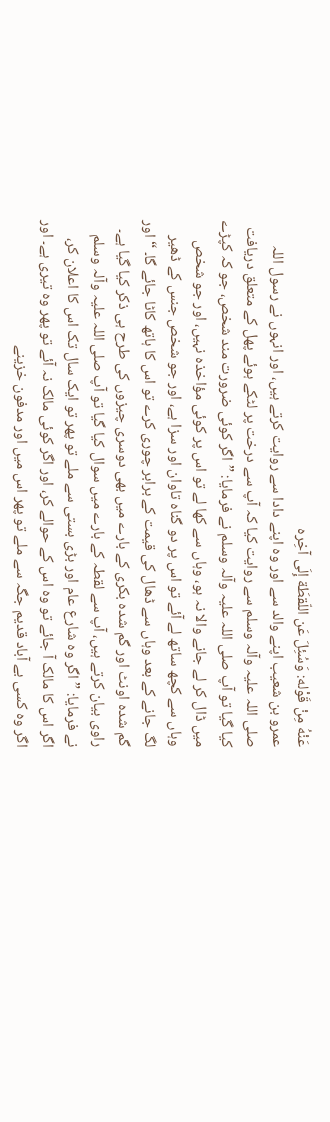عَنْهُ مِنْ قَوْله: وَسُئِلَ عَن اللّقطَة إِلَى آخِره
عمرو بن شعیب اپنے والد سے اور وہ اپنے دادا سے روایت کرتے ہیں، اور انہوں نے رسول اللہ صلی اللہ علیہ وآلہ وسلم سے روایت کیا کہ آپ سے درخت پر لٹکے ہوئے پھل کے متعلق دریافت کیا گیا تو آپ صلی اللہ علیہ وآلہ وسلم نے فرمایا: ”اگر کوئی ضرورت مند شخص، جو کہ کپڑے میں ڈال کر لے جانے والا نہ ہو، وہاں سے کھا لے تو اس پر کوئی مؤاخذہ نہیں، اور جو شخص وہاں سے کچھ ساتھ لے آئے تو اس پر دو گناہ تاوان اور سزا ہے، اور جو شخص جنس کے ڈھیر لگ جانے کے بعد وہاں سے ڈھال کی قیمت کے برابر چوری کرے تو اس کا ہاتھ کاٹا جائے گا۔ “ اور گم شدہ اونٹ اور گم شدہ بکری کے بارے میں بھی دوسری چیزوں کی طرح ہی ذکر کیا گیا ہے۔ راوی بیان کرتے ہیں، آپ سے لقطہ کے بارے میں سوال کیا گیا تو آپ صلی اللہ علیہ وآلہ وسلم نے فرمایا: ”اگر وہ شارع عام اور بڑی بستی سے ملے تو پھر تو ایک سال تک اس کا اعلان کر، اگر اس کا مالک آ جائے تو وہ اس کے حوالے کر، اور اگر کوئی مالک نہ آئے تو پھر وہ تیری ہے۔ اور اگر وہ کسی بے آباد قدیم جگہ سے ملے تو پھر اس میں اور مدفون خزینے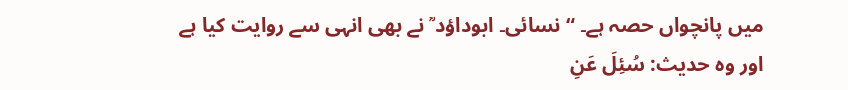میں پانچواں حصہ ہے۔ “ نسائی۔ ابوداؤد ؒ نے بھی انہی سے روایت کیا ہے اور وہ حدیث: سُئِلَ عَنِ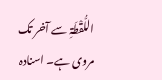اللُّقْطَۃِ سے آخر تک مروی ہے۔ اسنادہ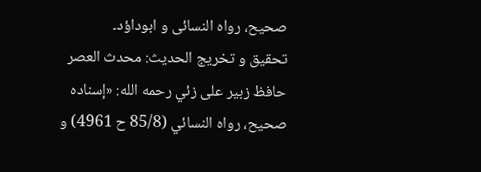صحیح، رواہ النسائی و ابوداؤد۔
تحقيق و تخريج الحدیث: محدث العصر حافظ زبير على زئي رحمه الله: «إسناده صحيح، رواه النسائي (85/8 ح 4961) و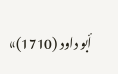أبو داود (1710)»